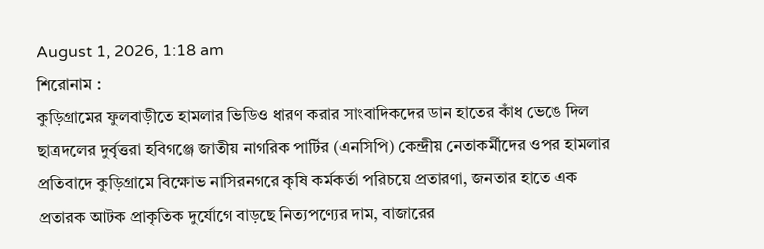August 1, 2026, 1:18 am
শিরোনাম :
কুড়িগ্রামের ফুলবাড়ীতে হামলার ভিডিও ধারণ করার সাংবাদিকদের ডান হাতের কাঁধ ভেঙে দিল ছাত্রদলের দুর্বৃত্তরা হবিগঞ্জে জাতীয় নাগরিক পার্টির (এনসিপি) কেন্দ্রীয় নেতাকর্মীদের ওপর হামলার প্রতিবাদে কুড়িগ্রামে বিক্ষোভ নাসিরনগরে কৃষি কর্মকর্তা পরিচয়ে প্রতারণা, জনতার হাতে এক প্রতারক আটক প্রাকৃতিক দুর্যোগে বাড়ছে নিত্যপণ্যের দাম, বাজারের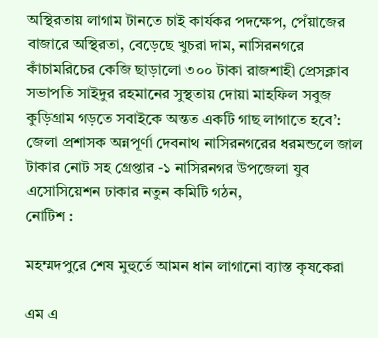অস্থিরতায় লাগাম টানতে চাই কার্যকর পদক্ষেপ, পেঁয়াজের বাজারে অস্থিরতা, বেড়েছে খুচরা দাম, নাসিরনগরে কাঁচামরিচের কেজি ছাড়ালো ৩০০ টাকা রাজশাহী প্রেসক্লাব সভাপতি সাইদুর রহমানের সুস্থতায় দোয়া মাহফিল সবুজ কুড়িগ্রাম গড়তে সবাইকে অন্তত একটি গাছ লাগাতে হবে’: জেলা প্রশাসক অন্নপূর্ণা দেবনাথ নাসিরনগরের ধরমন্ডলে জাল টাকার নোট সহ গ্রেপ্তার -১ নাসিরনগর উপজেলা যুব এসোসিয়েশন ঢাকার নতুন কমিটি গঠন,
নোটিশ :

মহম্মদপুরে শেষ মুহুর্তে আমন ধান লাগানো ব্যাস্ত কৃষকেরা

এম এ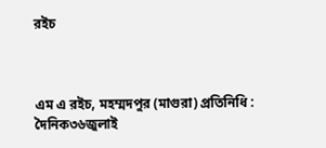রইচ



এম এ রইচ, মহম্মদপুর (মাগুরা) প্রতিনিধি : দৈনিক৩৬জুলাই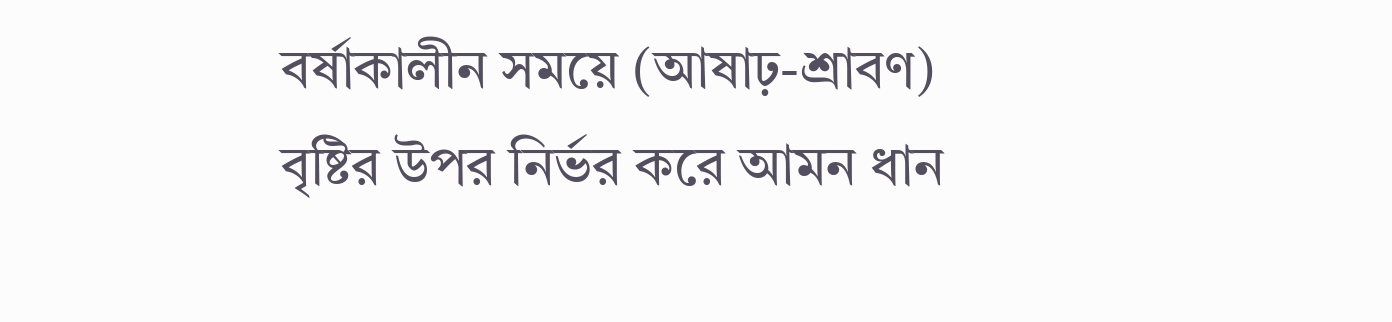বর্ষাকালীন সময়ে (আষাঢ়-শ্রাবণ) বৃষ্টির উপর নির্ভর করে আমন ধান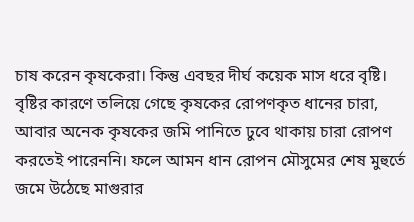চাষ করেন কৃষকেরা। কিন্তু এবছর দীর্ঘ কয়েক মাস ধরে বৃষ্টি। বৃষ্টির কারণে তলিয়ে গেছে কৃষকের রোপণকৃত ধানের চারা, আবার অনেক কৃষকের জমি পানিতে ঢুবে থাকায় চারা রোপণ করতেই পারেননি। ফলে আমন ধান রোপন মৌসুমের শেষ মুহুর্তে জমে উঠেছে মাগুরার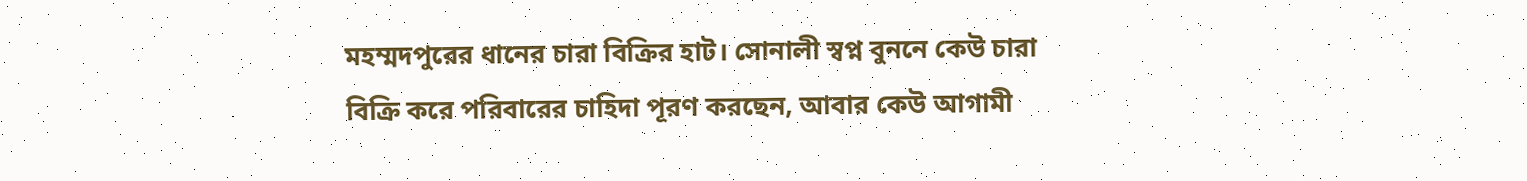মহম্মদপুরের ধানের চারা বিক্রির হাট। সোনালী স্বপ্ন বুননে কেউ চারা বিক্রি করে পরিবারের চাহিদা পূরণ করছেন, আবার কেউ আগামী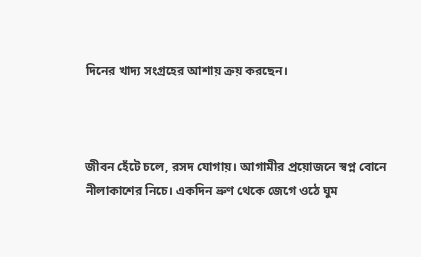দিনের খাদ্য সংগ্রহের আশায় ক্রয় করছেন।



জীবন হেঁটে চলে, রসদ যোগায়। আগামীর প্রয়োজনে স্বপ্ন বোনে নীলাকাশের নিচে। একদিন ভ্রুণ থেকে জেগে ওঠে ঘুম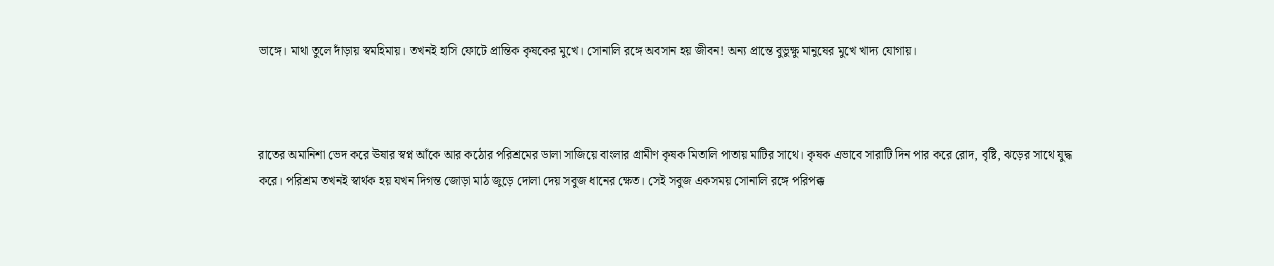ভাঙ্গে। মাথা তুলে দাঁড়ায় স্বমহিমায়। তখনই হাসি ফোটে প্রান্তিক কৃষকের মুখে। সোনালি রঙ্গে অবসান হয় জীবন! অন্য প্রান্তে বুভুক্ষু মানুষের মুখে খাদ্য যোগায়।



রাতের অমানিশা ভেদ করে ঊষার স্বপ্ন আঁকে আর কঠোর পরিশ্রমের ডালা সাজিয়ে বাংলার গ্রামীণ কৃষক মিতালি পাতায় মাটির সাথে। কৃষক এভাবে সারাটি দিন পার করে রোদ, বৃষ্টি, ঝড়ের সাথে যুদ্ধ করে। পরিশ্রম তখনই স্বার্থক হয় যখন দিগন্ত জোড়া মাঠ জুড়ে দোলা দেয় সবুজ ধানের ক্ষেত। সেই সবুজ একসময় সোনালি রঙ্গে পরিপক্ক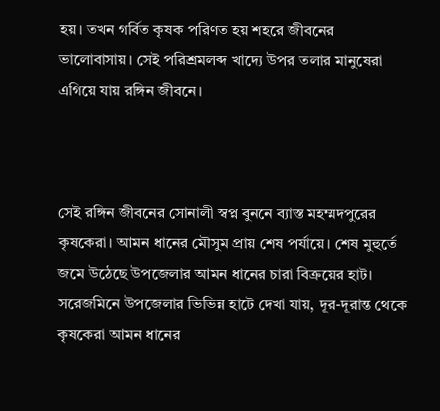হয়। তখন গর্বিত কৃষক পরিণত হয় শহরে জীবনের ভালোবাসায়। সেই পরিশ্রমলব্দ খাদ্যে উপর তলার মানুষেরা এগিয়ে যায় রঙ্গিন জীবনে।



সেই রঙ্গিন জীবনের সোনালী স্বপ্ন বুননে ব্যাস্ত মহম্মদপুরের কৃষকেরা। আমন ধানের মৌসুম প্রায় শেষ পর্যায়ে। শেষ মুহুর্তে জমে উঠেছে উপজেলার আমন ধানের চারা বিক্রয়ের হাট। সরেজমিনে উপজেলার ভিভিন্ন হাটে দেখা যায়, দূর-দূরান্ত থেকে কৃষকেরা আমন ধানের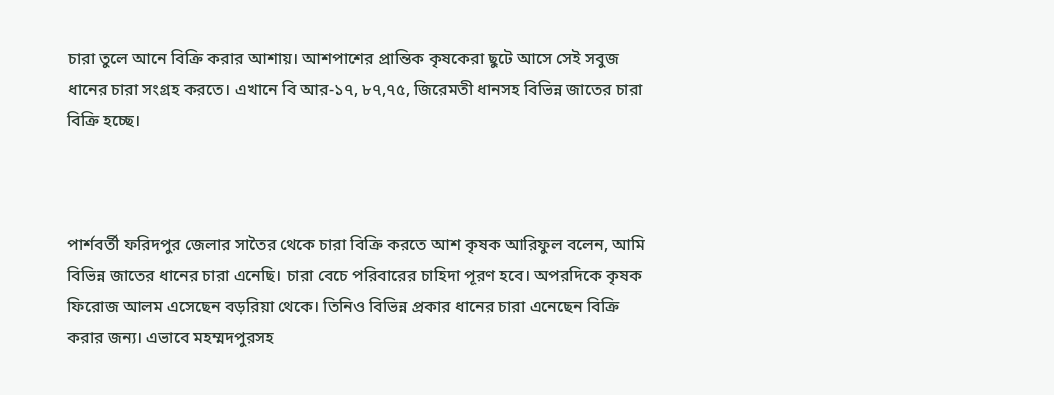চারা তুলে আনে বিক্রি করার আশায়। আশপাশের প্রান্তিক কৃষকেরা ছুটে আসে সেই সবুজ ধানের চারা সংগ্রহ করতে। এখানে বি আর-১৭, ৮৭,৭৫, জিরেমতী ধানসহ বিভিন্ন জাতের চারা বিক্রি হচ্ছে।



পার্শবর্তী ফরিদপুর জেলার সাতৈর থেকে চারা বিক্রি করতে আশ কৃষক আরিফুল বলেন, আমি বিভিন্ন জাতের ধানের চারা এনেছি। চারা বেচে পরিবারের চাহিদা পূরণ হবে। অপরদিকে কৃষক ফিরোজ আলম এসেছেন বড়রিয়া থেকে। তিনিও বিভিন্ন প্রকার ধানের চারা এনেছেন বিক্রি করার জন্য। এভাবে মহম্মদপুরসহ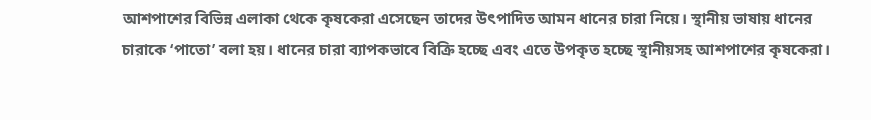আশপাশের বিভিন্ন এলাকা থেকে কৃষকেরা এসেছেন তাদের উৎপাদিত আমন ধানের চারা নিয়ে। স্থানীয় ভাষায় ধানের চারাকে ‘পাতো’ বলা হয়। ধানের চারা ব্যাপকভাবে বিক্রি হচ্ছে এবং এতে উপকৃত হচ্ছে স্থানীয়সহ আশপাশের কৃষকেরা।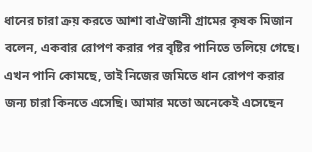ধানের চারা ক্রয় করতে আশা বাঐজানী গ্রামের কৃষক মিজান বলেন, একবার রোপণ করার পর বৃষ্টির পানিতে তলিয়ে গেছে। এখন পানি কোমছে, তাই নিজের জমিতে ধান রোপণ করার জন্য চারা কিনতে এসেছি। আমার মতো অনেকেই এসেছেন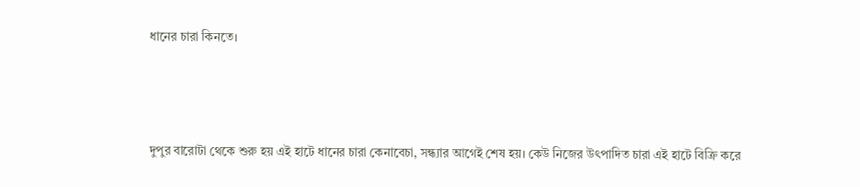ধানের চারা কিনতে।



দুপুর বারোটা থেকে শুরু হয় এই হাটে ধানের চারা কেনাবেচা, সন্ধ্যার আগেই শেষ হয়। কেউ নিজের উৎপাদিত চারা এই হাটে বিক্রি করে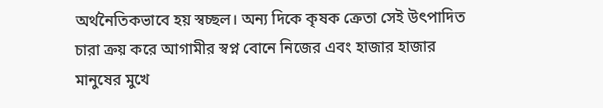অর্থনৈতিকভাবে হয় স্বচ্ছল। অন্য দিকে কৃষক ক্রেতা সেই উৎপাদিত চারা ক্রয় করে আগামীর স্বপ্ন বোনে নিজের এবং হাজার হাজার মানুষের মুখে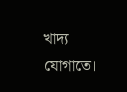খাদ্য যোগাতে।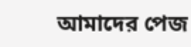আমাদের পেজ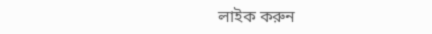লাইক করুন